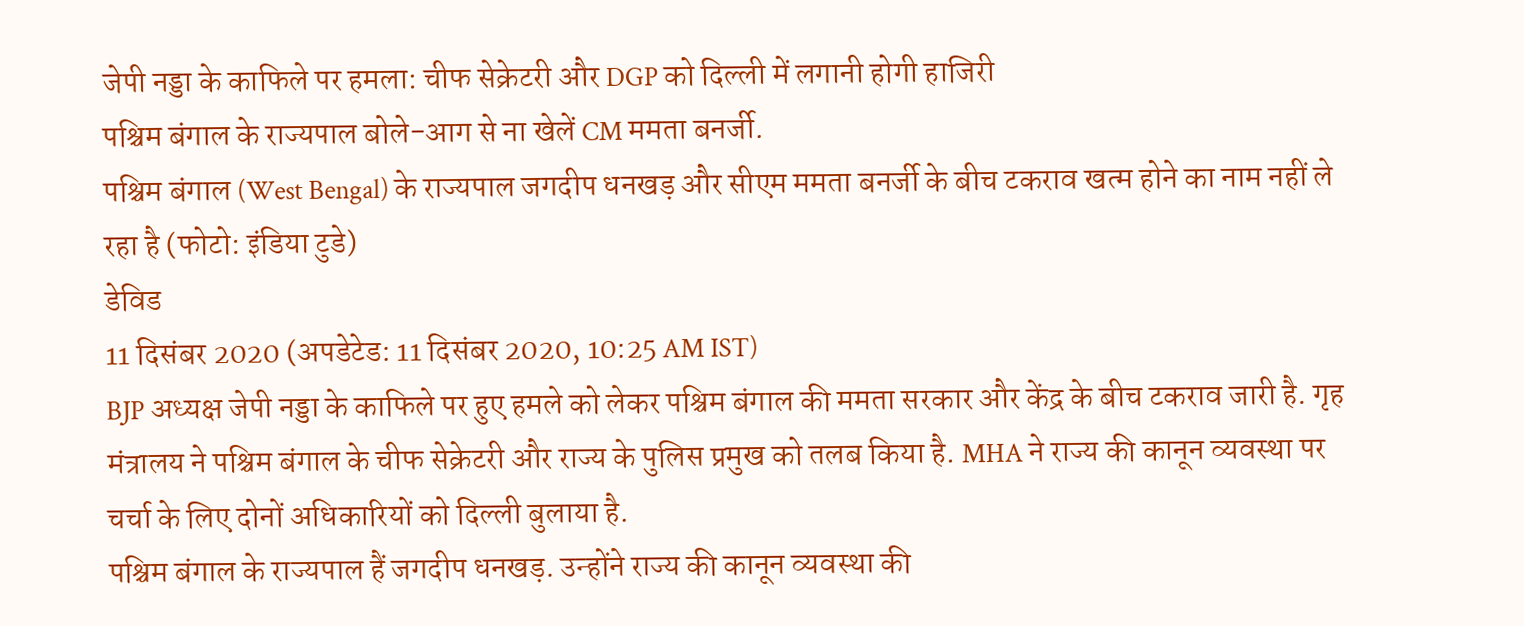जेपी नड्डा के काफिले पर हमला: चीफ सेक्रेटरी और DGP को दिल्ली में लगानी होगी हाजिरी
पश्चिम बंगाल के राज्यपाल बोले-आग से ना खेलें CM ममता बनर्जी.
पश्चिम बंगाल (West Bengal) के राज्यपाल जगदीप धनखड़ और सीएम ममता बनर्जी के बीच टकराव खत्म होने का नाम नहीं ले रहा है (फोटो: इंडिया टुडे)
डेविड
11 दिसंबर 2020 (अपडेटेड: 11 दिसंबर 2020, 10:25 AM IST)
BJP अध्यक्ष जेपी नड्डा के काफिले पर हुए हमले को लेकर पश्चिम बंगाल की ममता सरकार और केंद्र के बीच टकराव जारी है. गृह मंत्रालय ने पश्चिम बंगाल के चीफ सेक्रेटरी और राज्य के पुलिस प्रमुख को तलब किया है. MHA ने राज्य की कानून व्यवस्था पर चर्चा के लिए दोनों अधिकारियों को दिल्ली बुलाया है.
पश्चिम बंगाल के राज्यपाल हैं जगदीप धनखड़. उन्होंने राज्य की कानून व्यवस्था की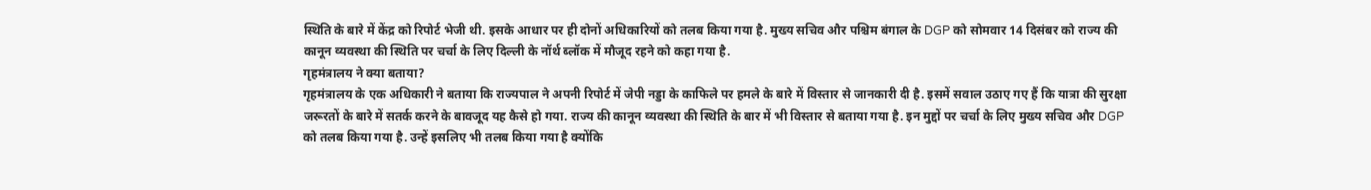स्थिति के बारे में केंद्र को रिपोर्ट भेजी थी. इसके आधार पर ही दोनों अधिकारियों को तलब किया गया है. मुख्य सचिव और पश्चिम बंगाल के DGP को सोमवार 14 दिसंबर को राज्य की कानून व्यवस्था की स्थिति पर चर्चा के लिए दिल्ली के नॉर्थ ब्लॉक में मौजूद रहने को कहा गया है.
गृहमंत्रालय ने क्या बताया?
गृहमंत्रालय के एक अधिकारी ने बताया कि राज्यपाल ने अपनी रिपोर्ट में जेपी नड्डा के काफिले पर हमले के बारे में विस्तार से जानकारी दी है. इसमें सवाल उठाए गए हैं कि यात्रा की सुरक्षा जरूरतों के बारे में सतर्क करने के बावजूद यह कैसे हो गया. राज्य की कानून व्यवस्था की स्थिति के बार में भी विस्तार से बताया गया है. इन मुद्दों पर चर्चा के लिए मुख्य सचिव और DGP को तलब किया गया है. उन्हें इसलिए भी तलब किया गया है क्योंकि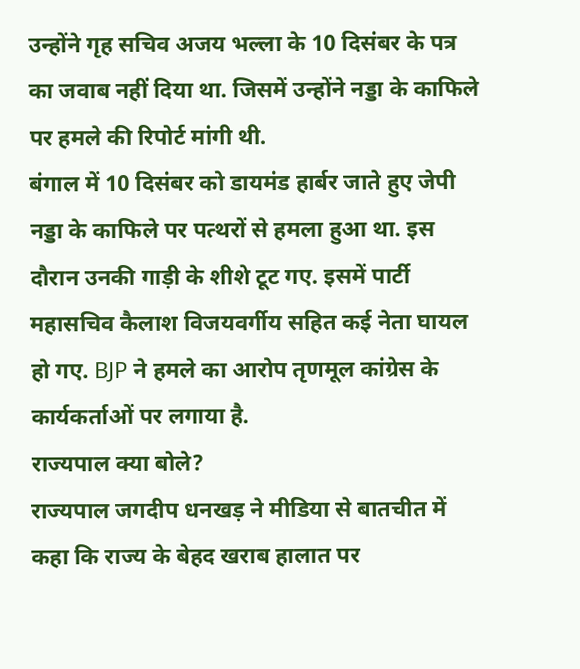उन्होंने गृह सचिव अजय भल्ला के 10 दिसंबर के पत्र का जवाब नहीं दिया था. जिसमें उन्होंने नड्डा के काफिले पर हमले की रिपोर्ट मांगी थी.
बंगाल में 10 दिसंबर को डायमंड हार्बर जाते हुए जेपी नड्डा के काफिले पर पत्थरों से हमला हुआ था. इस दौरान उनकी गाड़ी के शीशे टूट गए. इसमें पार्टी महासचिव कैलाश विजयवर्गीय सहित कई नेता घायल हो गए. BJP ने हमले का आरोप तृणमूल कांग्रेस के कार्यकर्ताओं पर लगाया है.
राज्यपाल क्या बोले?
राज्यपाल जगदीप धनखड़ ने मीडिया से बातचीत में कहा कि राज्य के बेहद खराब हालात पर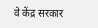वे केंद्र सरकार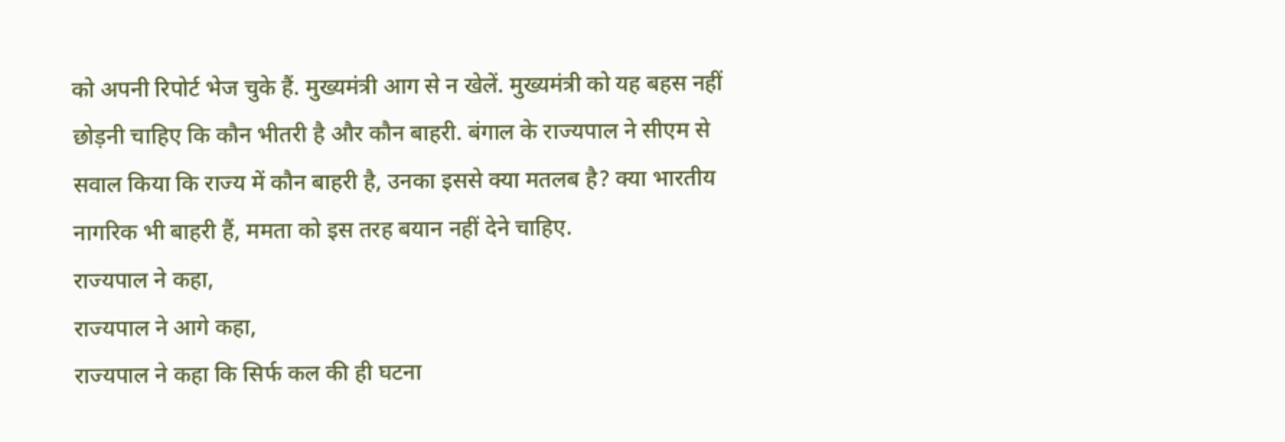को अपनी रिपोर्ट भेज चुके हैं. मुख्यमंत्री आग से न खेलें. मुख्यमंत्री को यह बहस नहीं छोड़नी चाहिए कि कौन भीतरी है और कौन बाहरी. बंगाल के राज्यपाल ने सीएम से सवाल किया कि राज्य में कौन बाहरी है, उनका इससे क्या मतलब है? क्या भारतीय नागरिक भी बाहरी हैं, ममता को इस तरह बयान नहीं देने चाहिए.
राज्यपाल ने कहा,
राज्यपाल ने आगे कहा,
राज्यपाल ने कहा कि सिर्फ कल की ही घटना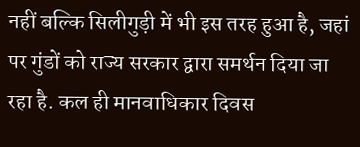नहीं बल्कि सिलीगुड़ी में भी इस तरह हुआ है, जहां पर गुंडों को राज्य सरकार द्वारा समर्थन दिया जा रहा है. कल ही मानवाधिकार दिवस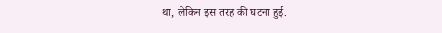था, लेकिन इस तरह की घटना हुई.